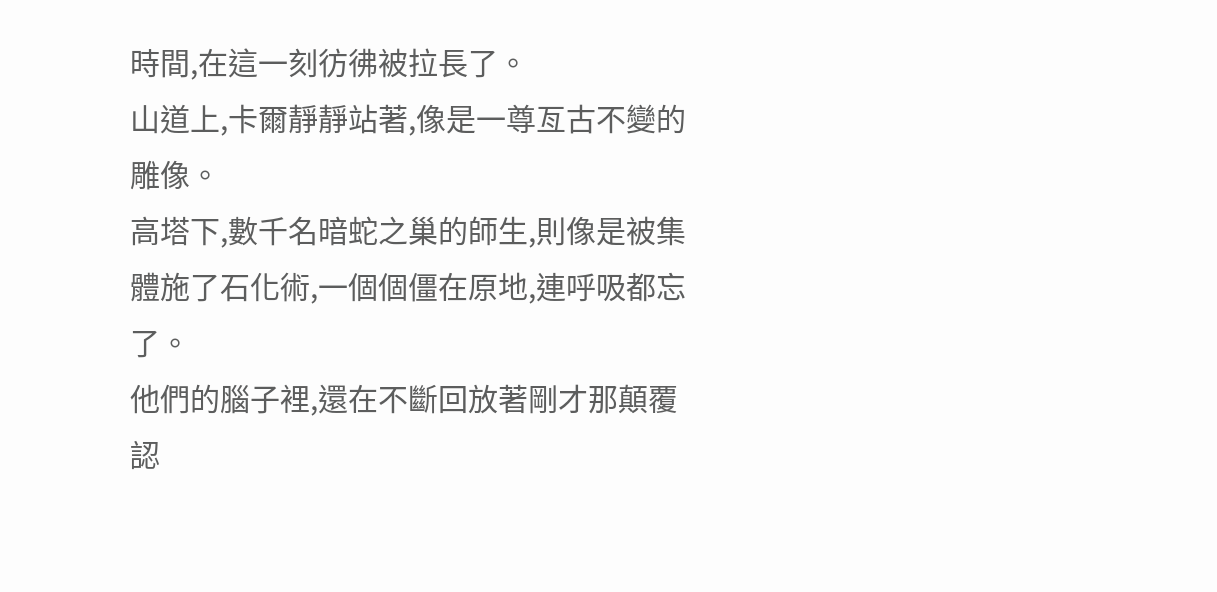時間,在這一刻彷彿被拉長了。
山道上,卡爾靜靜站著,像是一尊亙古不變的雕像。
高塔下,數千名暗蛇之巢的師生,則像是被集體施了石化術,一個個僵在原地,連呼吸都忘了。
他們的腦子裡,還在不斷回放著剛才那顛覆認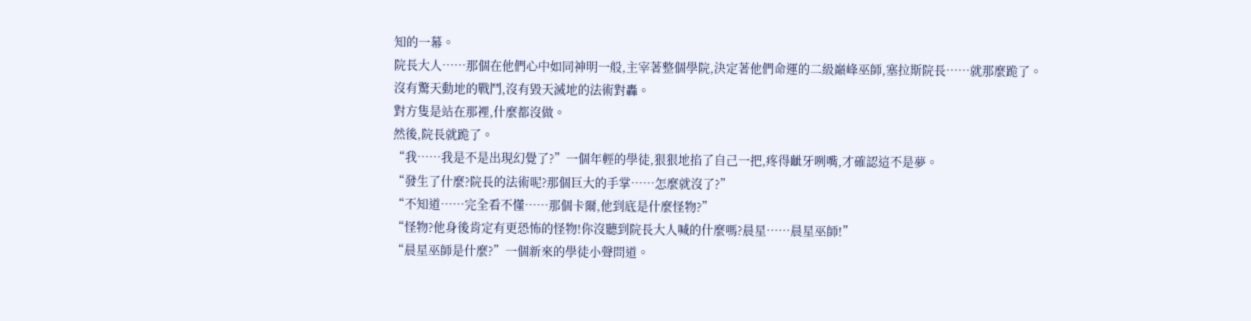知的一幕。
院長大人……那個在他們心中如同神明一般,主宰著整個學院,決定著他們命運的二級巔峰巫師,塞拉斯院長……就那麼跪了。
沒有驚天動地的戰鬥,沒有毀天滅地的法術對轟。
對方隻是站在那裡,什麼都沒做。
然後,院長就跪了。
“我……我是不是出現幻覺了?”一個年輕的學徒,狠狠地掐了自己一把,疼得齜牙咧嘴,才確認這不是夢。
“發生了什麼?院長的法術呢?那個巨大的手掌……怎麼就沒了?”
“不知道……完全看不懂……那個卡爾,他到底是什麼怪物?”
“怪物?他身後肯定有更恐怖的怪物!你沒聽到院長大人喊的什麼嗎?晨星……晨星巫師!”
“晨星巫師是什麼?”一個新來的學徒小聲問道。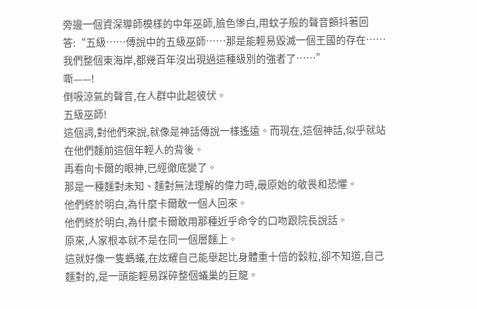旁邊一個資深導師模樣的中年巫師,臉色慘白,用蚊子般的聲音顫抖著回答:“五級……傳說中的五級巫師……那是能輕易毀滅一個王國的存在……我們整個東海岸,都幾百年沒出現過這種級別的強者了……”
嘶——!
倒吸涼氣的聲音,在人群中此起彼伏。
五級巫師!
這個詞,對他們來說,就像是神話傳說一樣遙遠。而現在,這個神話,似乎就站在他們麵前這個年輕人的背後。
再看向卡爾的眼神,已經徹底變了。
那是一種麵對未知、麵對無法理解的偉力時,最原始的敬畏和恐懼。
他們終於明白,為什麼卡爾敢一個人回來。
他們終於明白,為什麼卡爾敢用那種近乎命令的口吻跟院長說話。
原來,人家根本就不是在同一個層麵上。
這就好像一隻螞蟻,在炫耀自己能舉起比身體重十倍的穀粒,卻不知道,自己麵對的,是一頭能輕易踩碎整個蟻巢的巨龍。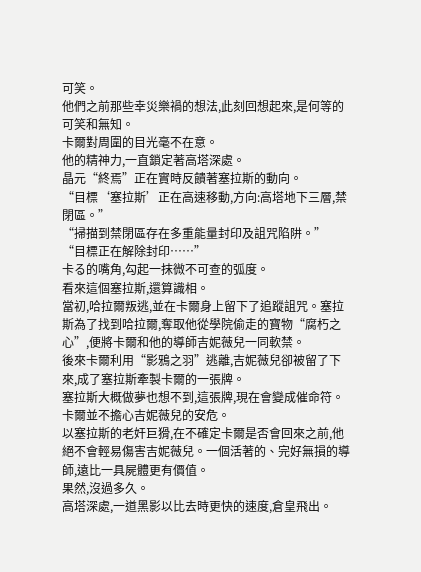可笑。
他們之前那些幸災樂禍的想法,此刻回想起來,是何等的可笑和無知。
卡爾對周圍的目光毫不在意。
他的精神力,一直鎖定著高塔深處。
晶元“終焉”正在實時反饋著塞拉斯的動向。
“目標‘塞拉斯’正在高速移動,方向:高塔地下三層,禁閉區。”
“掃描到禁閉區存在多重能量封印及詛咒陷阱。”
“目標正在解除封印……”
卡る的嘴角,勾起一抹微不可查的弧度。
看來這個塞拉斯,還算識相。
當初,哈拉爾叛逃,並在卡爾身上留下了追蹤詛咒。塞拉斯為了找到哈拉爾,奪取他從學院偷走的寶物“腐朽之心”,便將卡爾和他的導師吉妮薇兒一同軟禁。
後來卡爾利用“影鴉之羽”逃離,吉妮薇兒卻被留了下來,成了塞拉斯牽製卡爾的一張牌。
塞拉斯大概做夢也想不到,這張牌,現在會變成催命符。
卡爾並不擔心吉妮薇兒的安危。
以塞拉斯的老奸巨猾,在不確定卡爾是否會回來之前,他絕不會輕易傷害吉妮薇兒。一個活著的、完好無損的導師,遠比一具屍體更有價值。
果然,沒過多久。
高塔深處,一道黑影以比去時更快的速度,倉皇飛出。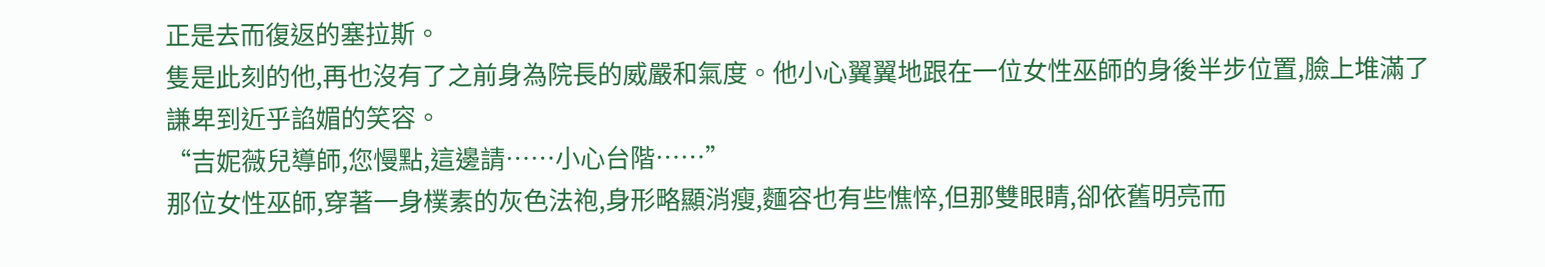正是去而復返的塞拉斯。
隻是此刻的他,再也沒有了之前身為院長的威嚴和氣度。他小心翼翼地跟在一位女性巫師的身後半步位置,臉上堆滿了謙卑到近乎諂媚的笑容。
“吉妮薇兒導師,您慢點,這邊請……小心台階……”
那位女性巫師,穿著一身樸素的灰色法袍,身形略顯消瘦,麵容也有些憔悴,但那雙眼睛,卻依舊明亮而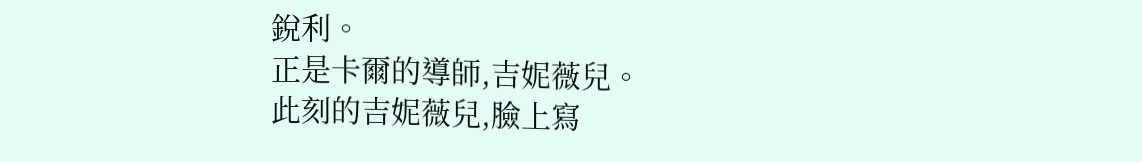銳利。
正是卡爾的導師,吉妮薇兒。
此刻的吉妮薇兒,臉上寫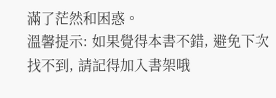滿了茫然和困惑。
溫馨提示: 如果覺得本書不錯, 避免下次找不到, 請記得加入書架哦